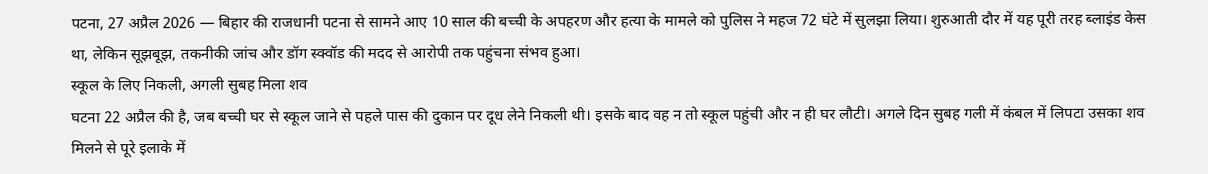पटना, 27 अप्रैल 2026 — बिहार की राजधानी पटना से सामने आए 10 साल की बच्ची के अपहरण और हत्या के मामले को पुलिस ने महज 72 घंटे में सुलझा लिया। शुरुआती दौर में यह पूरी तरह ब्लाइंड केस था, लेकिन सूझबूझ, तकनीकी जांच और डॉग स्क्वॉड की मदद से आरोपी तक पहुंचना संभव हुआ।
स्कूल के लिए निकली, अगली सुबह मिला शव
घटना 22 अप्रैल की है, जब बच्ची घर से स्कूल जाने से पहले पास की दुकान पर दूध लेने निकली थी। इसके बाद वह न तो स्कूल पहुंची और न ही घर लौटी। अगले दिन सुबह गली में कंबल में लिपटा उसका शव मिलने से पूरे इलाके में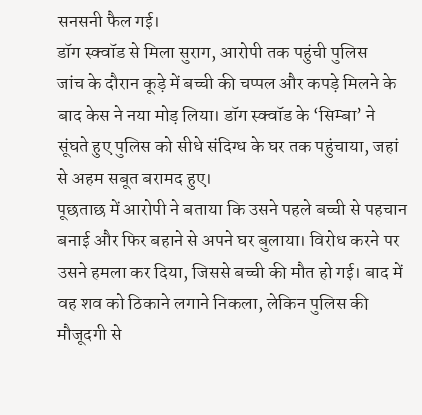सनसनी फैल गई।
डॉग स्क्वॉड से मिला सुराग, आरोपी तक पहुंची पुलिस
जांच के दौरान कूड़े में बच्ची की चप्पल और कपड़े मिलने के बाद केस ने नया मोड़ लिया। डॉग स्क्वॉड के ‘सिम्बा’ ने सूंघते हुए पुलिस को सीधे संदिग्ध के घर तक पहुंचाया, जहां से अहम सबूत बरामद हुए।
पूछताछ में आरोपी ने बताया कि उसने पहले बच्ची से पहचान बनाई और फिर बहाने से अपने घर बुलाया। विरोध करने पर उसने हमला कर दिया, जिससे बच्ची की मौत हो गई। बाद में वह शव को ठिकाने लगाने निकला, लेकिन पुलिस की मौजूदगी से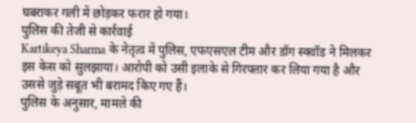घबराकर गली में छोड़कर फरार हो गया।
पुलिस की तेजी से कार्रवाई
Kartikeya Sharma के नेतृत्व में पुलिस, एफएसएल टीम और डॉग स्क्वॉड ने मिलकर इस केस को सुलझाया। आरोपी को उसी इलाके से गिरफ्तार कर लिया गया है और उससे जुड़े सबूत भी बरामद किए गए हैं।
पुलिस के अनुसार, मामले की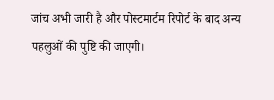जांच अभी जारी है और पोस्टमार्टम रिपोर्ट के बाद अन्य पहलुओं की पुष्टि की जाएगी।